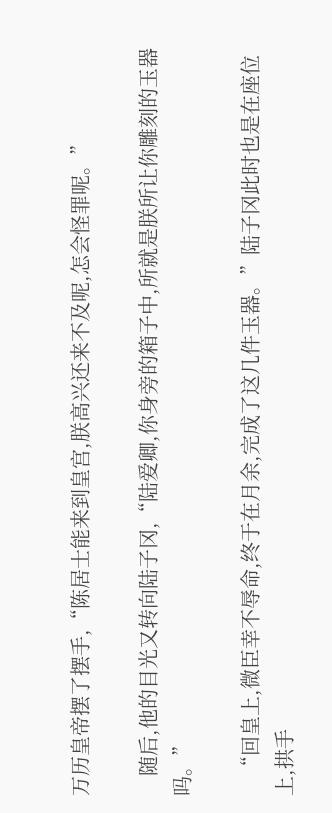万历皇帝摆了摆手,“陈居士能来到皇宫,朕高兴还来不及呢,怎会怪罪呢。”

    随后,他的目光又转向陆子冈,“陆爱卿,你身旁的箱子中,所就是朕所让你雕刻的玉器吗。”

    “回皇上,微臣幸不辱命,终于在月余,完成了这几件玉器。”陆子冈此时也是在座位上,拱手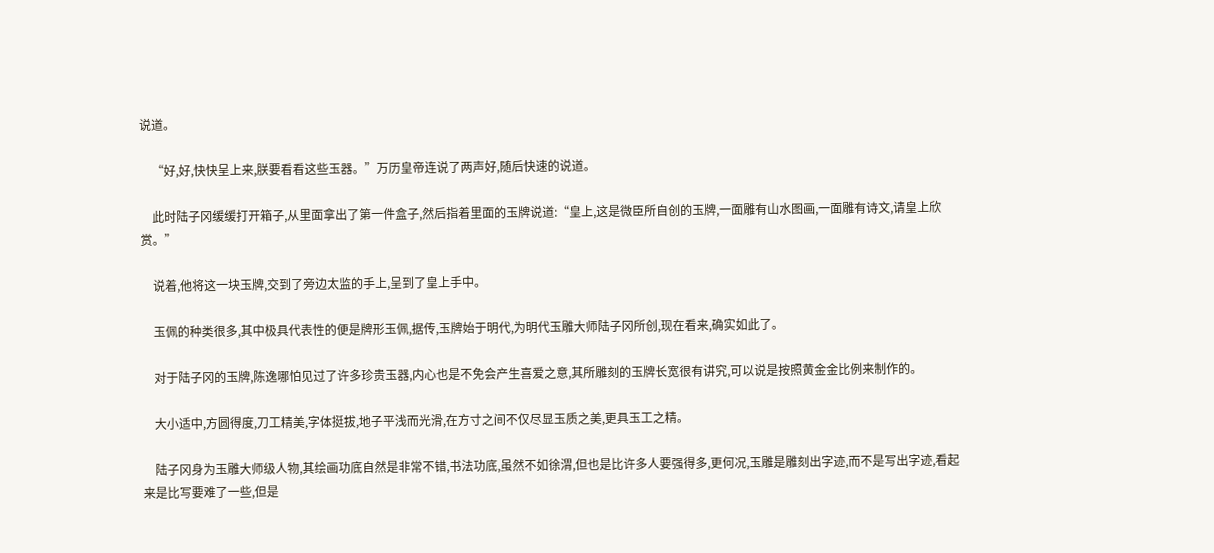说道。

    “好,好,快快呈上来,朕要看看这些玉器。”万历皇帝连说了两声好,随后快速的说道。

    此时陆子冈缓缓打开箱子,从里面拿出了第一件盒子,然后指着里面的玉牌说道:“皇上,这是微臣所自创的玉牌,一面雕有山水图画,一面雕有诗文,请皇上欣赏。”

    说着,他将这一块玉牌,交到了旁边太监的手上,呈到了皇上手中。

    玉佩的种类很多,其中极具代表性的便是牌形玉佩,据传,玉牌始于明代,为明代玉雕大师陆子冈所创,现在看来,确实如此了。

    对于陆子冈的玉牌,陈逸哪怕见过了许多珍贵玉器,内心也是不免会产生喜爱之意,其所雕刻的玉牌长宽很有讲究,可以说是按照黄金金比例来制作的。

    大小适中,方圆得度,刀工精美,字体挺拔,地子平浅而光滑,在方寸之间不仅尽显玉质之美,更具玉工之精。

    陆子冈身为玉雕大师级人物,其绘画功底自然是非常不错,书法功底,虽然不如徐渭,但也是比许多人要强得多,更何况,玉雕是雕刻出字迹,而不是写出字迹,看起来是比写要难了一些,但是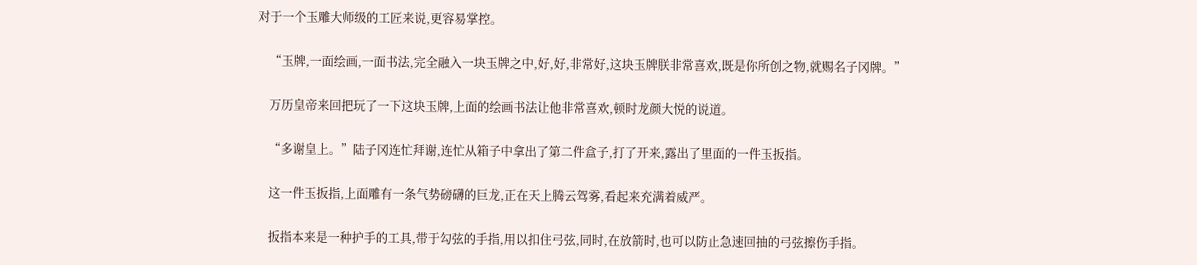对于一个玉雕大师级的工匠来说,更容易掌控。

    “玉牌,一面绘画,一面书法,完全融入一块玉牌之中,好,好,非常好,这块玉牌朕非常喜欢,既是你所创之物,就赐名子冈牌。”

    万历皇帝来回把玩了一下这块玉牌,上面的绘画书法让他非常喜欢,顿时龙颜大悦的说道。

    “多谢皇上。”陆子冈连忙拜谢,连忙从箱子中拿出了第二件盒子,打了开来,露出了里面的一件玉扳指。

    这一件玉扳指,上面雕有一条气势磅礴的巨龙,正在天上腾云驾雾,看起来充满着威严。

    扳指本来是一种护手的工具,带于勾弦的手指,用以扣住弓弦,同时,在放箭时,也可以防止急速回抽的弓弦擦伤手指。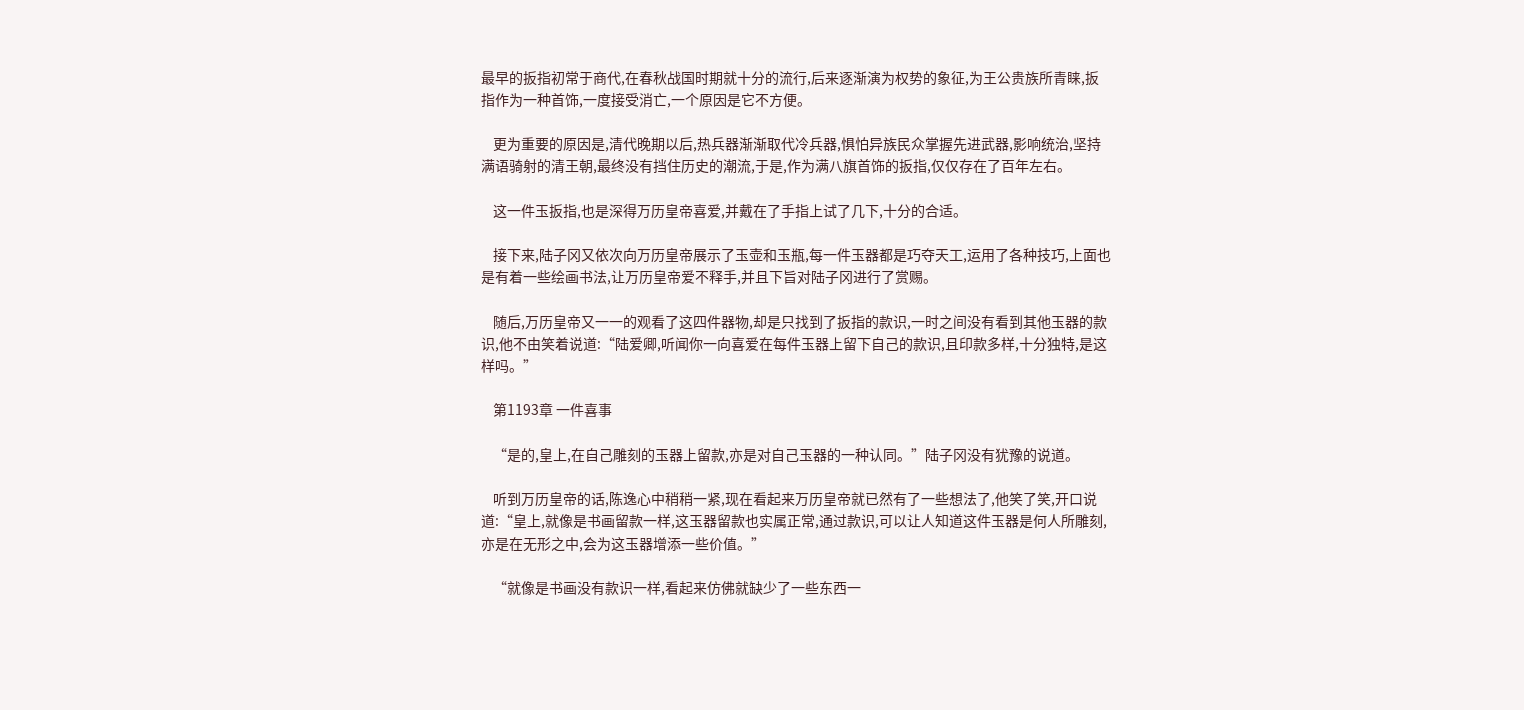最早的扳指初常于商代,在春秋战国时期就十分的流行,后来逐渐演为权势的象征,为王公贵族所青睐,扳指作为一种首饰,一度接受消亡,一个原因是它不方便。

    更为重要的原因是,清代晚期以后,热兵器渐渐取代冷兵器,惧怕异族民众掌握先进武器,影响统治,坚持满语骑射的清王朝,最终没有挡住历史的潮流,于是,作为满八旗首饰的扳指,仅仅存在了百年左右。

    这一件玉扳指,也是深得万历皇帝喜爱,并戴在了手指上试了几下,十分的合适。

    接下来,陆子冈又依次向万历皇帝展示了玉壶和玉瓶,每一件玉器都是巧夺天工,运用了各种技巧,上面也是有着一些绘画书法,让万历皇帝爱不释手,并且下旨对陆子冈进行了赏赐。

    随后,万历皇帝又一一的观看了这四件器物,却是只找到了扳指的款识,一时之间没有看到其他玉器的款识,他不由笑着说道:“陆爱卿,听闻你一向喜爱在每件玉器上留下自己的款识,且印款多样,十分独特,是这样吗。”

    第1193章 一件喜事

    “是的,皇上,在自己雕刻的玉器上留款,亦是对自己玉器的一种认同。”陆子冈没有犹豫的说道。

    听到万历皇帝的话,陈逸心中稍稍一紧,现在看起来万历皇帝就已然有了一些想法了,他笑了笑,开口说道:“皇上,就像是书画留款一样,这玉器留款也实属正常,通过款识,可以让人知道这件玉器是何人所雕刻,亦是在无形之中,会为这玉器增添一些价值。”

    “就像是书画没有款识一样,看起来仿佛就缺少了一些东西一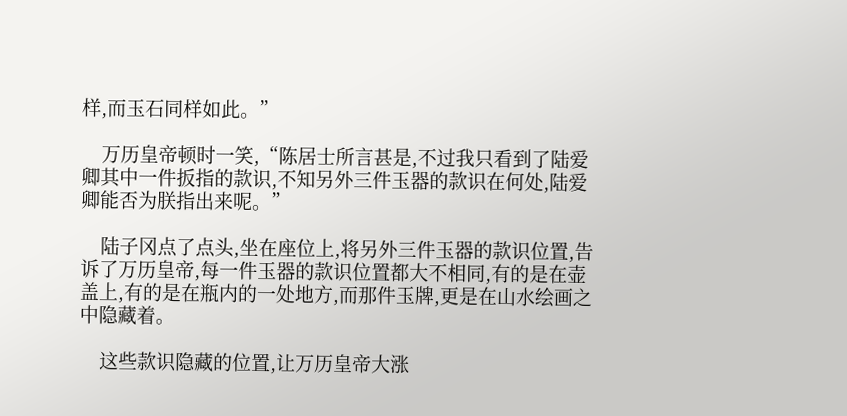样,而玉石同样如此。”

    万历皇帝顿时一笑,“陈居士所言甚是,不过我只看到了陆爱卿其中一件扳指的款识,不知另外三件玉器的款识在何处,陆爱卿能否为朕指出来呢。”

    陆子冈点了点头,坐在座位上,将另外三件玉器的款识位置,告诉了万历皇帝,每一件玉器的款识位置都大不相同,有的是在壶盖上,有的是在瓶内的一处地方,而那件玉牌,更是在山水绘画之中隐藏着。

    这些款识隐藏的位置,让万历皇帝大涨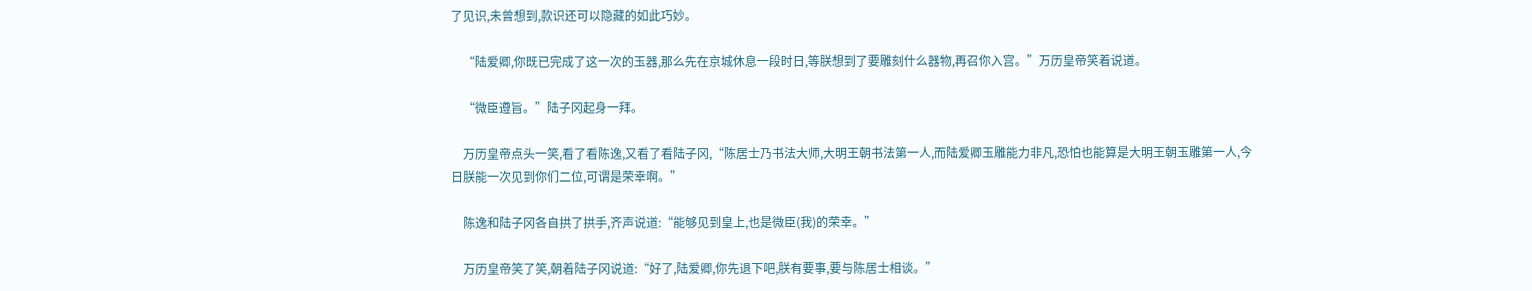了见识,未曾想到,款识还可以隐藏的如此巧妙。

    “陆爱卿,你既已完成了这一次的玉器,那么先在京城休息一段时日,等朕想到了要雕刻什么器物,再召你入宫。”万历皇帝笑着说道。

    “微臣遵旨。”陆子冈起身一拜。

    万历皇帝点头一笑,看了看陈逸,又看了看陆子冈,“陈居士乃书法大师,大明王朝书法第一人,而陆爱卿玉雕能力非凡,恐怕也能算是大明王朝玉雕第一人,今日朕能一次见到你们二位,可谓是荣幸啊。”

    陈逸和陆子冈各自拱了拱手,齐声说道:“能够见到皇上,也是微臣(我)的荣幸。”

    万历皇帝笑了笑,朝着陆子冈说道:“好了,陆爱卿,你先退下吧,朕有要事,要与陈居士相谈。”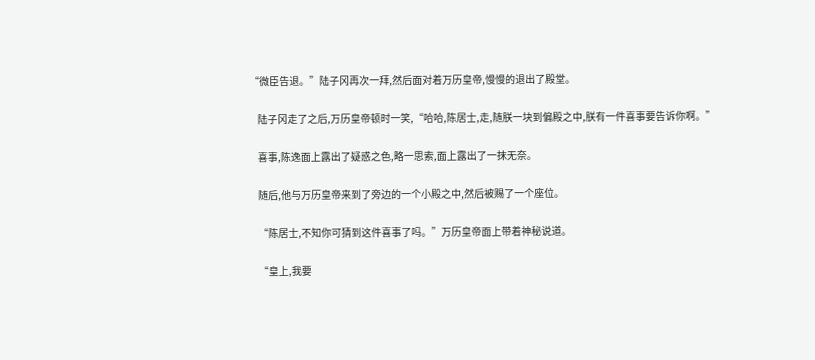“微臣告退。”陆子冈再次一拜,然后面对着万历皇帝,慢慢的退出了殿堂。

    陆子冈走了之后,万历皇帝顿时一笑,“哈哈,陈居士,走,随朕一块到偏殿之中,朕有一件喜事要告诉你啊。”

    喜事,陈逸面上露出了疑惑之色,略一思索,面上露出了一抹无奈。

    随后,他与万历皇帝来到了旁边的一个小殿之中,然后被赐了一个座位。

    “陈居士,不知你可猜到这件喜事了吗。”万历皇帝面上带着神秘说道。

    “皇上,我要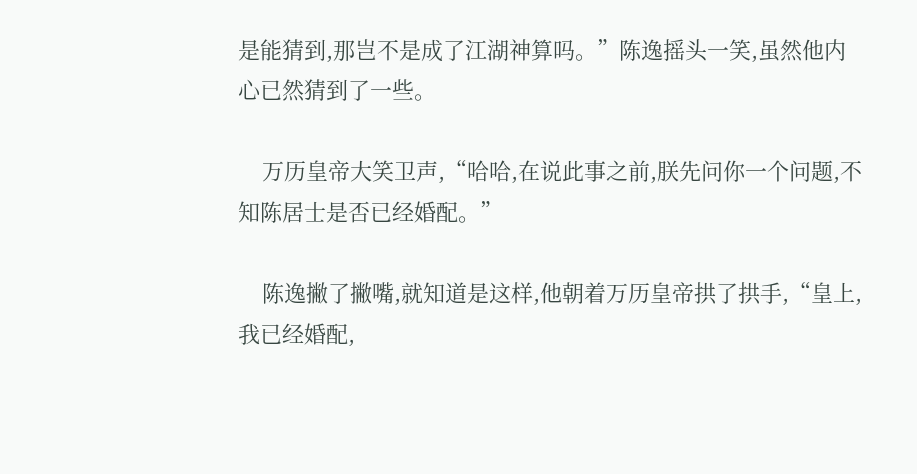是能猜到,那岂不是成了江湖神算吗。”陈逸摇头一笑,虽然他内心已然猜到了一些。

    万历皇帝大笑卫声,“哈哈,在说此事之前,朕先问你一个问题,不知陈居士是否已经婚配。”

    陈逸撇了撇嘴,就知道是这样,他朝着万历皇帝拱了拱手,“皇上,我已经婚配,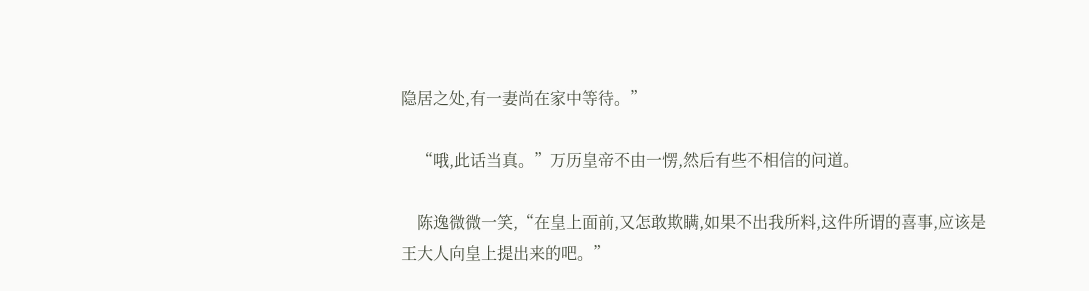隐居之处,有一妻尚在家中等待。”

    “哦,此话当真。”万历皇帝不由一愣,然后有些不相信的问道。

    陈逸微微一笑,“在皇上面前,又怎敢欺瞒,如果不出我所料,这件所谓的喜事,应该是王大人向皇上提出来的吧。”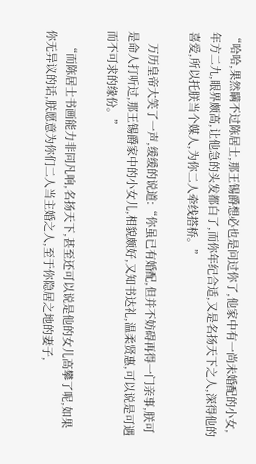“哈哈,果然瞒不过陈居士,那王锡爵想必也是问过你了,他家中有一尚未婚配的小女,年方二九,眼界颇高,让他急的头发都白了,而你年纪合适,又是名扬天下之人,深得他的喜爱,所以托朕当个媒人,为你二人牵线搭桥。”

    万历皇帝大笑了一声,缓缓的说道:“你虽已有婚配,但并不妨碍再得一门亲事,朕可是命人打听过,那王锡爵家中的小女儿,相貌颇好,又知书达礼,温柔贤惠,可以说是可遇而不可求的缘份。”

    “而陈居士书画能力非同凡响,名扬天下,甚至还可以说是他的女儿高攀了呢,如果你无异议的话,朕愿意为你们二人当主婚之人,至于你隐居之地的妻子,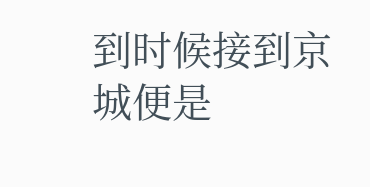到时候接到京城便是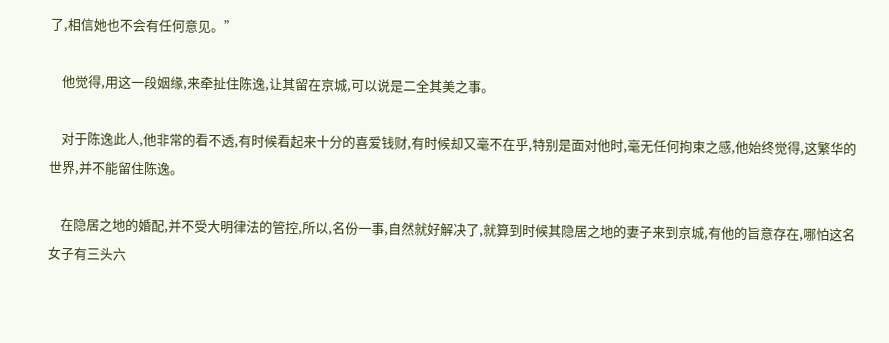了,相信她也不会有任何意见。”

    他觉得,用这一段姻缘,来牵扯住陈逸,让其留在京城,可以说是二全其美之事。

    对于陈逸此人,他非常的看不透,有时候看起来十分的喜爱钱财,有时候却又毫不在乎,特别是面对他时,毫无任何拘束之感,他始终觉得,这繁华的世界,并不能留住陈逸。

    在隐居之地的婚配,并不受大明律法的管控,所以,名份一事,自然就好解决了,就算到时候其隐居之地的妻子来到京城,有他的旨意存在,哪怕这名女子有三头六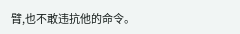臂,也不敢违抗他的命令。